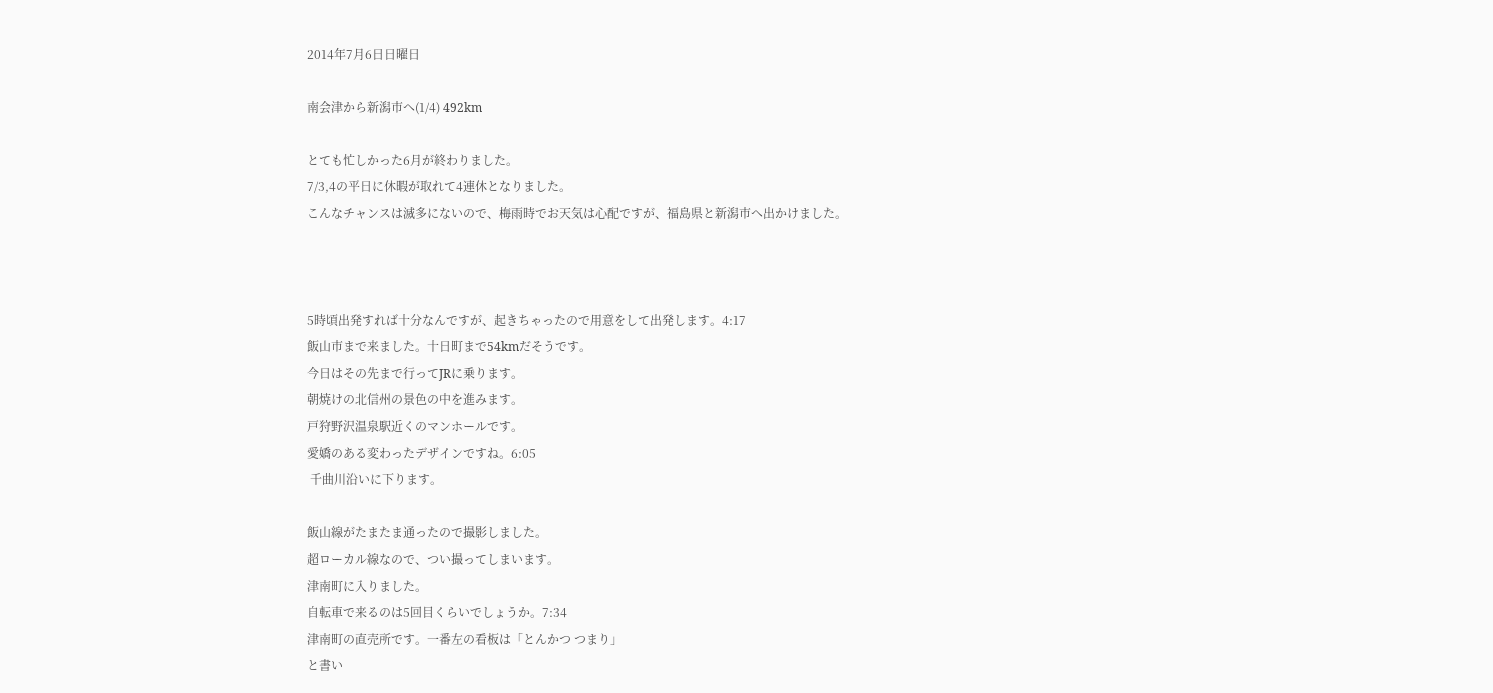2014年7月6日日曜日

南会津から新潟市へ(1/4) 492km

とても忙しかった6月が終わりました。
7/3,4の平日に休暇が取れて4連休となりました。
こんなチャンスは滅多にないので、梅雨時でお天気は心配ですが、福島県と新潟市へ出かけました。



5時頃出発すれば十分なんですが、起きちゃったので用意をして出発します。4:17
飯山市まで来ました。十日町まで54kmだそうです。
今日はその先まで行ってJRに乗ります。
朝焼けの北信州の景色の中を進みます。
戸狩野沢温泉駅近くのマンホールです。
愛嬌のある変わったデザインですね。6:05
 千曲川沿いに下ります。

飯山線がたまたま通ったので撮影しました。
超ローカル線なので、つい撮ってしまいます。
津南町に入りました。
自転車で来るのは5回目くらいでしょうか。7:34
津南町の直売所です。一番左の看板は「とんかつ つまり」
と書い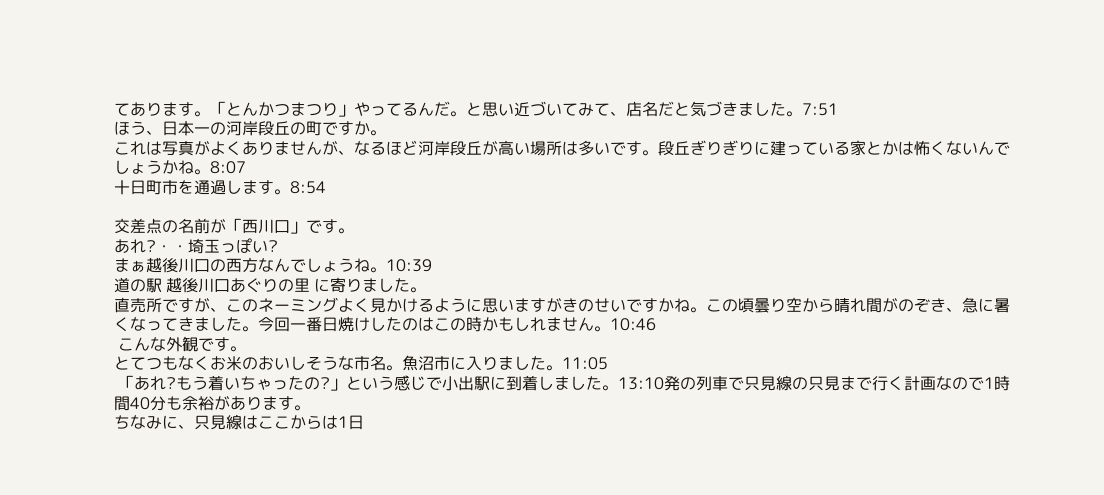てあります。「とんかつまつり」やってるんだ。と思い近づいてみて、店名だと気づきました。7:51
ほう、日本一の河岸段丘の町ですか。
これは写真がよくありませんが、なるほど河岸段丘が高い場所は多いです。段丘ぎりぎりに建っている家とかは怖くないんでしょうかね。8:07
十日町市を通過します。8:54

交差点の名前が「西川口」です。
あれ?・・埼玉っぽい?
まぁ越後川口の西方なんでしょうね。10:39
道の駅 越後川口あぐりの里 に寄りました。
直売所ですが、このネーミングよく見かけるように思いますがきのせいですかね。この頃曇り空から晴れ間がのぞき、急に暑くなってきました。今回一番日焼けしたのはこの時かもしれません。10:46
 こんな外観です。
とてつもなくお米のおいしそうな市名。魚沼市に入りました。11:05
 「あれ?もう着いちゃったの?」という感じで小出駅に到着しました。13:10発の列車で只見線の只見まで行く計画なので1時間40分も余裕があります。
ちなみに、只見線はここからは1日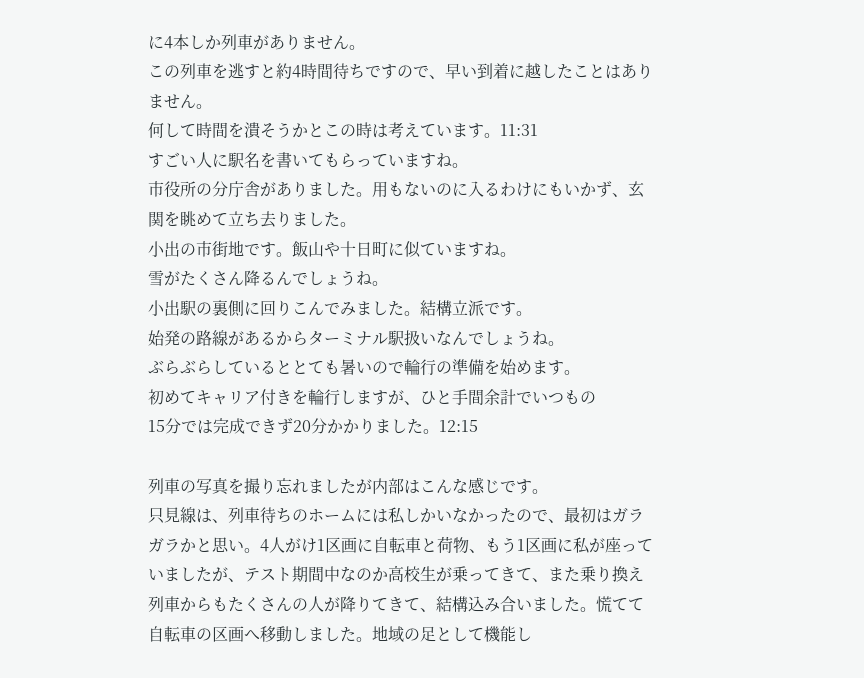に4本しか列車がありません。
この列車を逃すと約4時間待ちですので、早い到着に越したことはありません。
何して時間を潰そうかとこの時は考えています。11:31
すごい人に駅名を書いてもらっていますね。
市役所の分庁舎がありました。用もないのに入るわけにもいかず、玄関を眺めて立ち去りました。
小出の市街地です。飯山や十日町に似ていますね。
雪がたくさん降るんでしょうね。
小出駅の裏側に回りこんでみました。結構立派です。
始発の路線があるからターミナル駅扱いなんでしょうね。
ぶらぶらしているととても暑いので輪行の準備を始めます。
初めてキャリア付きを輪行しますが、ひと手間余計でいつもの
15分では完成できず20分かかりました。12:15

列車の写真を撮り忘れましたが内部はこんな感じです。
只見線は、列車待ちのホームには私しかいなかったので、最初はガラガラかと思い。4人がけ1区画に自転車と荷物、もう1区画に私が座っていましたが、テスト期間中なのか高校生が乗ってきて、また乗り換え列車からもたくさんの人が降りてきて、結構込み合いました。慌てて自転車の区画へ移動しました。地域の足として機能し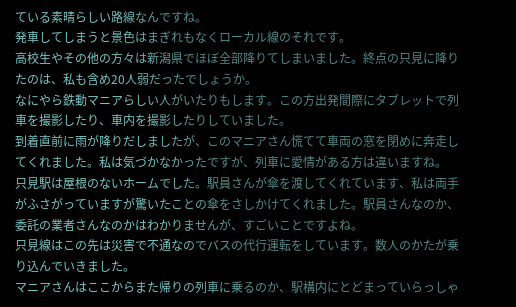ている素晴らしい路線なんですね。
発車してしまうと景色はまぎれもなくローカル線のそれです。
高校生やその他の方々は新潟県でほぼ全部降りてしまいました。終点の只見に降りたのは、私も含め20人弱だったでしょうか。
なにやら鉄動マニアらしい人がいたりもします。この方出発間際にタブレットで列車を撮影したり、車内を撮影したりしていました。
到着直前に雨が降りだしましたが、このマニアさん慌てて車両の窓を閉めに奔走してくれました。私は気づかなかったですが、列車に愛情がある方は違いますね。
只見駅は屋根のないホームでした。駅員さんが傘を渡してくれています、私は両手がふさがっていますが驚いたことの傘をさしかけてくれました。駅員さんなのか、委託の業者さんなのかはわかりませんが、すごいことですよね。
只見線はこの先は災害で不通なのでバスの代行運転をしています。数人のかたが乗り込んでいきました。
マニアさんはここからまた帰りの列車に乗るのか、駅構内にとどまっていらっしゃ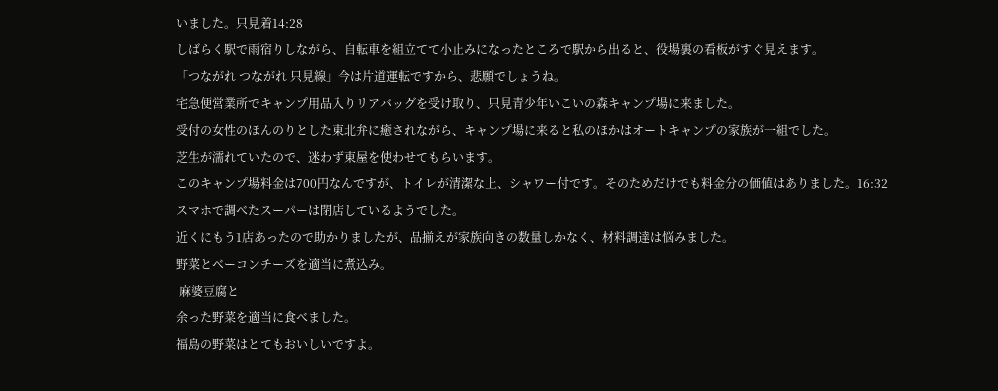いました。只見着14:28
しばらく駅で雨宿りしながら、自転車を組立てて小止みになったところで駅から出ると、役場裏の看板がすぐ見えます。
「つながれ つながれ 只見線」今は片道運転ですから、悲願でしょうね。
宅急便営業所でキャンプ用品入りリアバッグを受け取り、只見青少年いこいの森キャンプ場に来ました。
受付の女性のほんのりとした東北弁に癒されながら、キャンプ場に来ると私のほかはオートキャンプの家族が一組でした。
芝生が濡れていたので、迷わず東屋を使わせてもらいます。
このキャンプ場料金は700円なんですが、トイレが清潔な上、シャワー付です。そのためだけでも料金分の価値はありました。16:32
スマホで調べたスーパーは閉店しているようでした。
近くにもう1店あったので助かりましたが、品揃えが家族向きの数量しかなく、材料調達は悩みました。
野菜とベーコンチーズを適当に煮込み。
 麻婆豆腐と
余った野菜を適当に食べました。
福島の野菜はとてもおいしいですよ。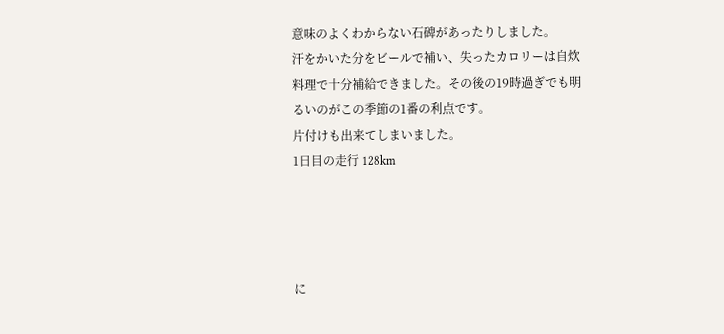意味のよくわからない石碑があったりしました。
汗をかいた分をビールで補い、失ったカロリーは自炊料理で十分補給できました。その後の19時過ぎでも明るいのがこの季節の1番の利点です。
片付けも出来てしまいました。
1日目の走行 128km




に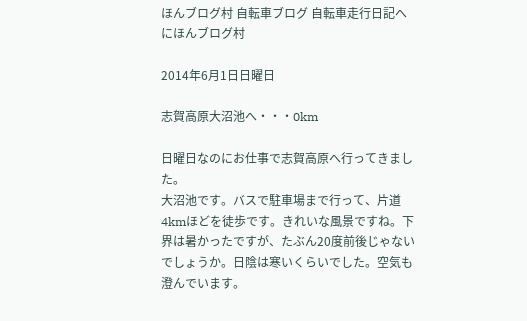ほんブログ村 自転車ブログ 自転車走行日記へ
にほんブログ村

2014年6月1日日曜日

志賀高原大沼池へ・・・0km

日曜日なのにお仕事で志賀高原へ行ってきました。
大沼池です。バスで駐車場まで行って、片道4kmほどを徒歩です。きれいな風景ですね。下界は暑かったですが、たぶん20度前後じゃないでしょうか。日陰は寒いくらいでした。空気も澄んでいます。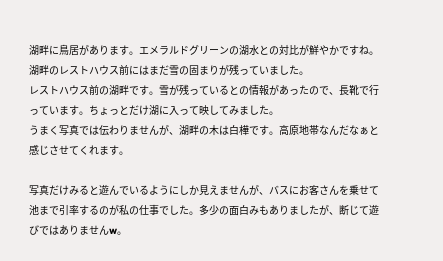湖畔に鳥居があります。エメラルドグリーンの湖水との対比が鮮やかですね。
湖畔のレストハウス前にはまだ雪の固まりが残っていました。
レストハウス前の湖畔です。雪が残っているとの情報があったので、長靴で行っています。ちょっとだけ湖に入って映してみました。
うまく写真では伝わりませんが、湖畔の木は白樺です。高原地帯なんだなぁと感じさせてくれます。

写真だけみると遊んでいるようにしか見えませんが、バスにお客さんを乗せて池まで引率するのが私の仕事でした。多少の面白みもありましたが、断じて遊びではありませんw。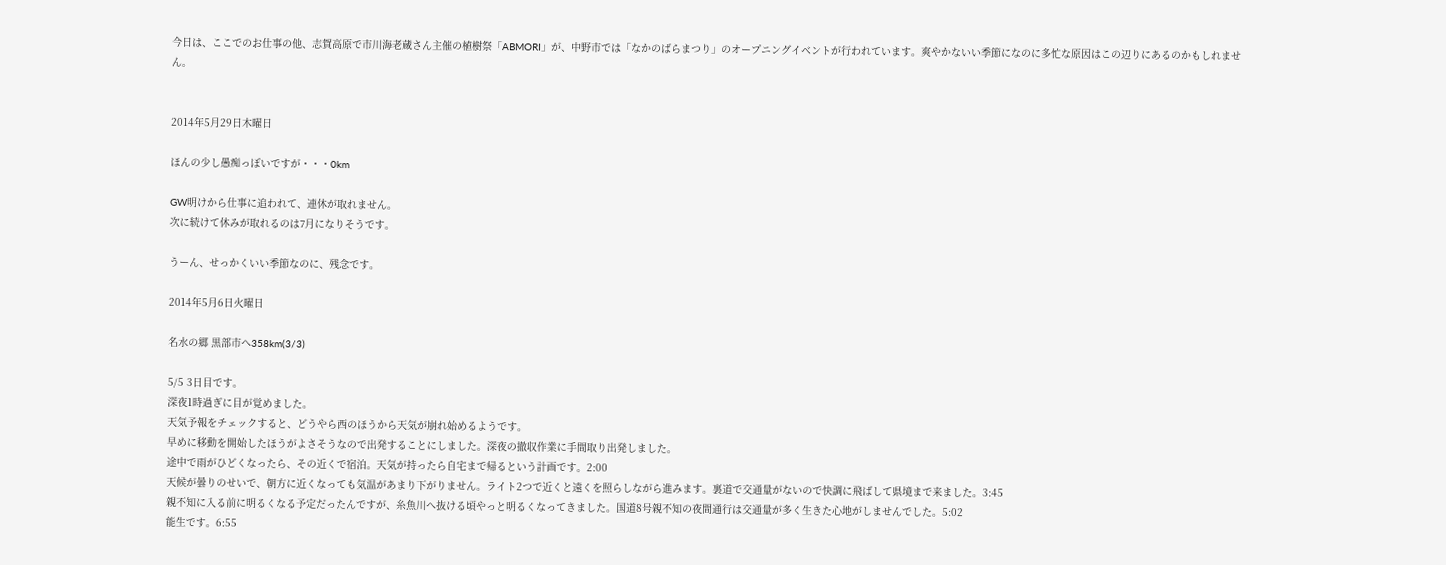今日は、ここでのお仕事の他、志賀高原で市川海老蔵さん主催の植樹祭「ABMORI」が、中野市では「なかのばらまつり」のオープニングイベントが行われています。爽やかないい季節になのに多忙な原因はこの辺りにあるのかもしれません。


2014年5月29日木曜日

ほんの少し愚痴っぽいですが・・・0km

GW明けから仕事に追われて、連休が取れません。
次に続けて休みが取れるのは7月になりそうです。

うーん、せっかくいい季節なのに、残念です。

2014年5月6日火曜日

名水の郷 黒部市へ358km(3/3)

5/5 3日目です。
深夜1時過ぎに目が覚めました。
天気予報をチェックすると、どうやら西のほうから天気が崩れ始めるようです。
早めに移動を開始したほうがよさそうなので出発することにしました。深夜の撤収作業に手間取り出発しました。
途中で雨がひどくなったら、その近くで宿泊。天気が持ったら自宅まで帰るという計画です。2:00
天候が曇りのせいで、朝方に近くなっても気温があまり下がりません。ライト2つで近くと遠くを照らしながら進みます。裏道で交通量がないので快調に飛ばして県境まで来ました。3:45
親不知に入る前に明るくなる予定だったんですが、糸魚川へ抜ける頃やっと明るくなってきました。国道8号親不知の夜間通行は交通量が多く生きた心地がしませんでした。5:02
能生です。6:55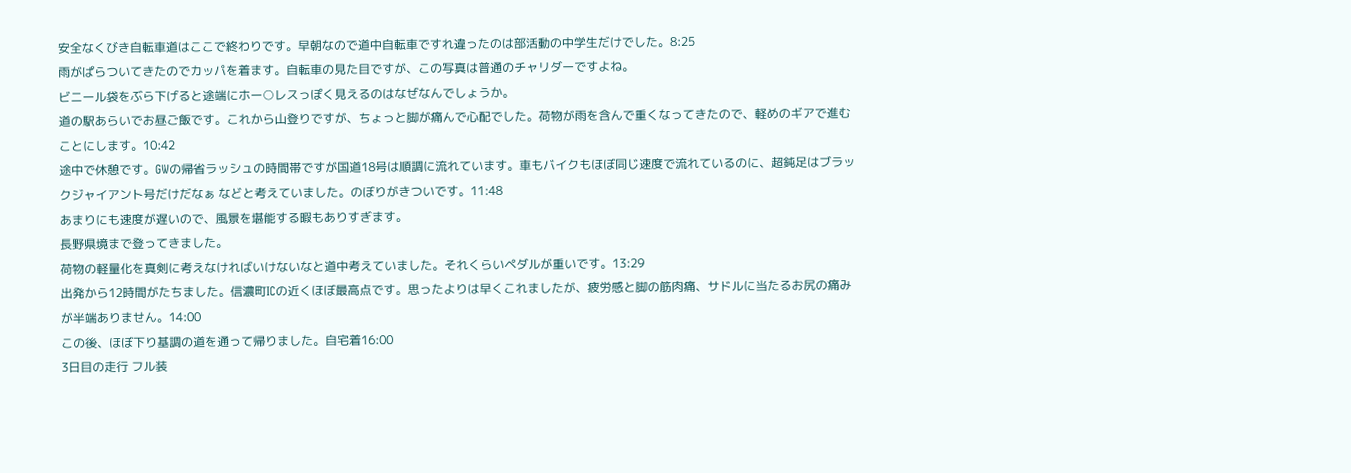安全なくびき自転車道はここで終わりです。早朝なので道中自転車ですれ違ったのは部活動の中学生だけでした。8:25
雨がぱらついてきたのでカッパを着ます。自転車の見た目ですが、この写真は普通のチャリダーですよね。
ビニール袋をぶら下げると途端にホー○レスっぽく見えるのはなぜなんでしょうか。
道の駅あらいでお昼ご飯です。これから山登りですが、ちょっと脚が痛んで心配でした。荷物が雨を含んで重くなってきたので、軽めのギアで進むことにします。10:42
途中で休憩です。GWの帰省ラッシュの時間帯ですが国道18号は順調に流れています。車もバイクもほぼ同じ速度で流れているのに、超鈍足はブラックジャイアント号だけだなぁ などと考えていました。のぼりがきついです。11:48
あまりにも速度が遅いので、風景を堪能する暇もありすぎます。
長野県境まで登ってきました。
荷物の軽量化を真剣に考えなければいけないなと道中考えていました。それくらいペダルが重いです。13:29
出発から12時間がたちました。信濃町ICの近くほぼ最高点です。思ったよりは早くこれましたが、疲労感と脚の筋肉痛、サドルに当たるお尻の痛みが半端ありません。14:00
この後、ほぼ下り基調の道を通って帰りました。自宅着16:00
3日目の走行 フル装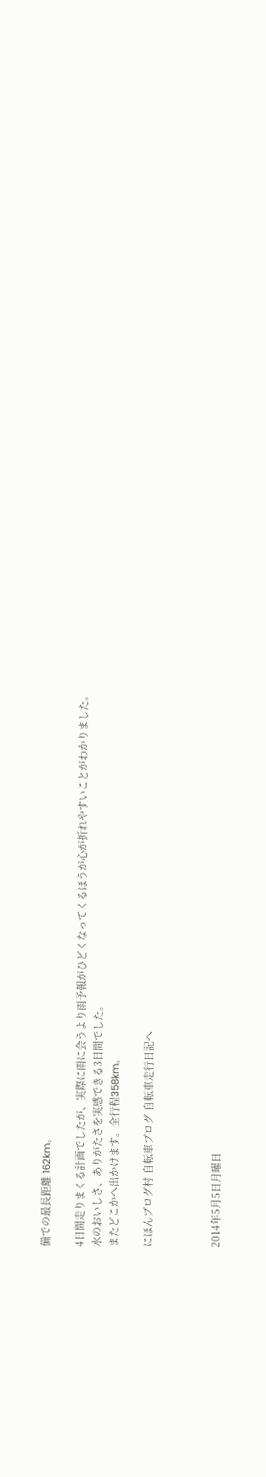備での最長距離 162km。

4日間走りまくる計画でしたが、実際に雨に会うより雨予報がひどくなってくるほうが心が折れやすいことがわかりました。
水のおいしさ、ありがたさを実感できる3日間でした。
またどこかへ出かけます。全行程358km。

にほんブログ村 自転車ブログ 自転車走行日記へ



2014年5月5日月曜日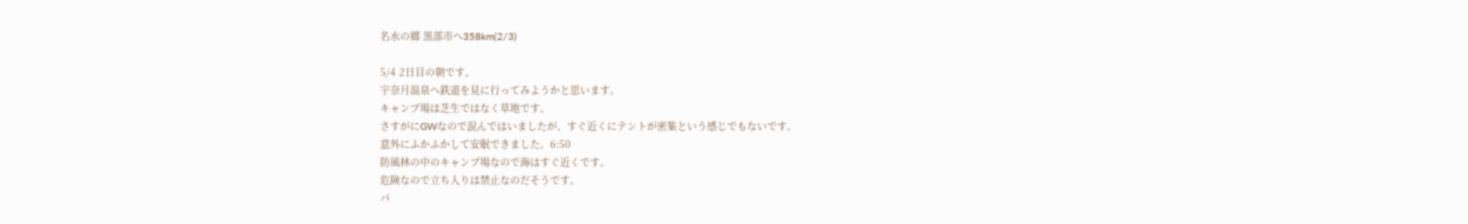名水の郷 黒部市へ358km(2/3)

5/4 2日目の朝です。
宇奈月温泉へ鉄道を見に行ってみようかと思います。
キャンプ場は芝生ではなく草地です。
さすがにGWなので混んではいましたが、すぐ近くにテントが密集という感じでもないです。
意外にふかふかして安眠できました。6:50
防風林の中のキャンプ場なので海はすぐ近くです。
危険なので立ち入りは禁止なのだそうです。
パ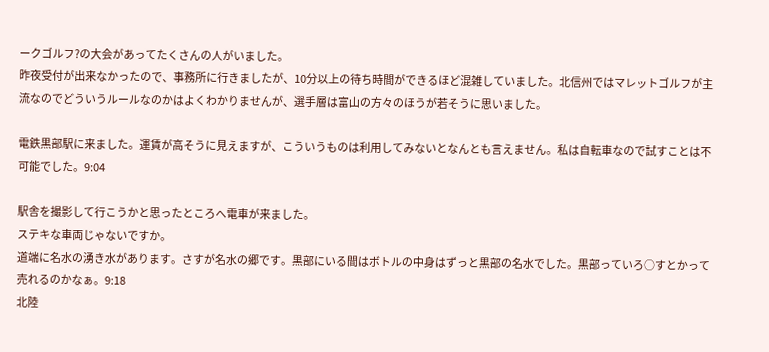ークゴルフ?の大会があってたくさんの人がいました。
昨夜受付が出来なかったので、事務所に行きましたが、10分以上の待ち時間ができるほど混雑していました。北信州ではマレットゴルフが主流なのでどういうルールなのかはよくわかりませんが、選手層は富山の方々のほうが若そうに思いました。

電鉄黒部駅に来ました。運賃が高そうに見えますが、こういうものは利用してみないとなんとも言えません。私は自転車なので試すことは不可能でした。9:04

駅舎を撮影して行こうかと思ったところへ電車が来ました。
ステキな車両じゃないですか。
道端に名水の湧き水があります。さすが名水の郷です。黒部にいる間はボトルの中身はずっと黒部の名水でした。黒部っていろ○すとかって売れるのかなぁ。9:18
北陸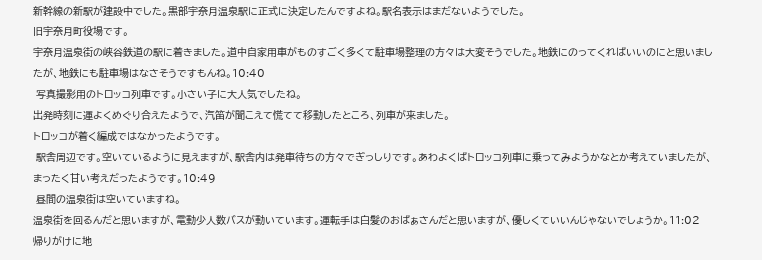新幹線の新駅が建設中でした。黒部宇奈月温泉駅に正式に決定したんですよね。駅名表示はまだないようでした。
旧宇奈月町役場です。
宇奈月温泉街の峡谷鉄道の駅に着きました。道中自家用車がものすごく多くて駐車場整理の方々は大変そうでした。地鉄にのってくればいいのにと思いましたが、地鉄にも駐車場はなさそうですもんね。10:40
 写真撮影用のトロッコ列車です。小さい子に大人気でしたね。
出発時刻に運よくめぐり合えたようで、汽笛が聞こえて慌てて移動したところ、列車が来ました。
トロッコが着く編成ではなかったようです。
 駅舎周辺です。空いているように見えますが、駅舎内は発車待ちの方々でぎっしりです。あわよくばトロッコ列車に乗ってみようかなとか考えていましたが、まったく甘い考えだったようです。10:49
 昼間の温泉街は空いていますね。
温泉街を回るんだと思いますが、電動少人数バスが動いています。運転手は白髪のおばぁさんだと思いますが、優しくていいんじゃないでしょうか。11:02
帰りがけに地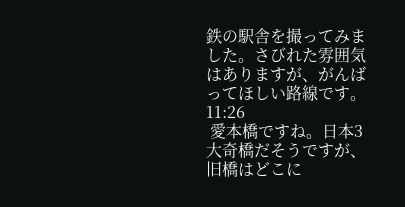鉄の駅舎を撮ってみました。さびれた雰囲気はありますが、がんばってほしい路線です。11:26
 愛本橋ですね。日本3大奇橋だそうですが、旧橋はどこに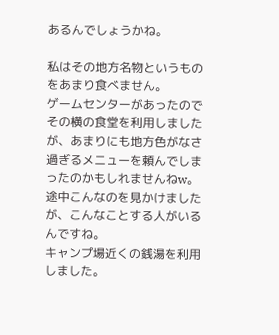あるんでしょうかね。

私はその地方名物というものをあまり食べません。
ゲームセンターがあったのでその横の食堂を利用しましたが、あまりにも地方色がなさ過ぎるメニューを頼んでしまったのかもしれませんねw。
途中こんなのを見かけましたが、こんなことする人がいるんですね。
キャンプ場近くの銭湯を利用しました。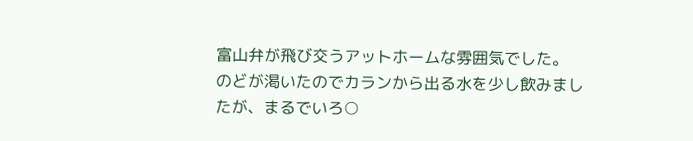富山弁が飛び交うアットホームな雰囲気でした。
のどが渇いたのでカランから出る水を少し飲みましたが、まるでいろ○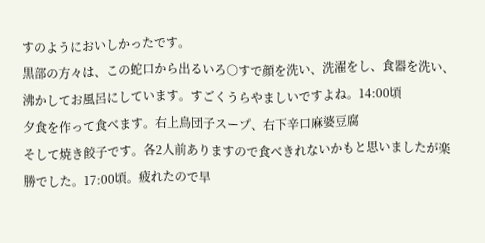すのようにおいしかったです。
黒部の方々は、この蛇口から出るいろ○すで顔を洗い、洗濯をし、食器を洗い、沸かしてお風呂にしています。すごくうらやましいですよね。14:00頃
夕食を作って食べます。右上鳥団子スープ、右下辛口麻婆豆腐
そして焼き餃子です。各2人前ありますので食べきれないかもと思いましたが楽勝でした。17:00頃。疲れたので早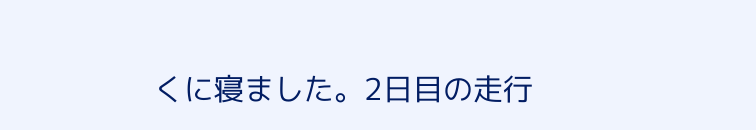くに寝ました。2日目の走行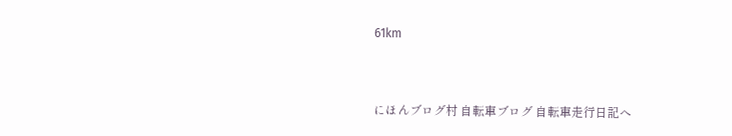61km


にほんブログ村 自転車ブログ 自転車走行日記へ